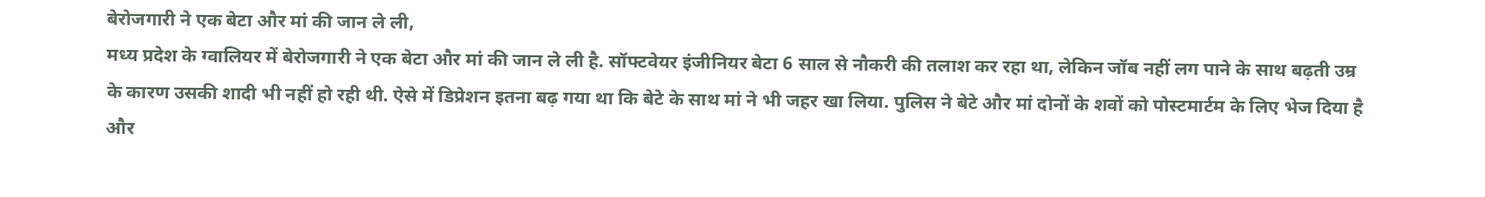बेरोजगारी ने एक बेटा और मां की जान ले ली,
मध्य प्रदेश के ग्वालियर में बेरोजगारी ने एक बेटा और मां की जान ले ली है. सॉफ्टवेयर इंजीनियर बेटा 6 साल से नौकरी की तलाश कर रहा था, लेकिन जॉब नहीं लग पाने के साथ बढ़ती उम्र के कारण उसकी शादी भी नहीं हो रही थी. ऐसे में डिप्रेशन इतना बढ़ गया था कि बेटे के साथ मां ने भी जहर खा लिया. पुलिस ने बेटे और मां दोनों के शवों को पोस्टमार्टम के लिए भेज दिया है और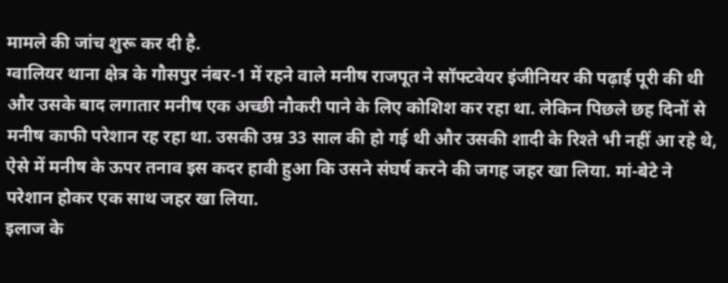मामले की जांच शुरू कर दी है.
ग्वालियर थाना क्षेत्र के गौसपुर नंबर-1 में रहने वाले मनीष राजपूत ने सॉफ्टवेयर इंजीनियर की पढ़ाई पूरी की थी और उसके बाद लगातार मनीष एक अच्छी नौकरी पाने के लिए कोशिश कर रहा था. लेकिन पिछले छह दिनों से मनीष काफी परेशान रह रहा था. उसकी उम्र 33 साल की हो गई थी और उसकी शादी के रिश्ते भी नहीं आ रहे थे, ऐसे में मनीष के ऊपर तनाव इस कदर हावी हुआ कि उसने संघर्ष करने की जगह जहर खा लिया. मां-बेटे ने परेशान होकर एक साथ जहर खा लिया.
इलाज के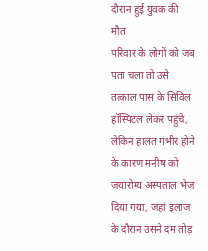दौरान हुई युवक की मौत
परिवार के लोगों को जब पता चला तो उसे तत्काल पास के सिविल हॉस्पिटल लेकर पहुंचे, लेकिन हालत गंभीर होने के कारण मनीष को जयारोग्य अस्पताल भेज दिया गया, जहां इलाज के दौरान उसने दम तोड़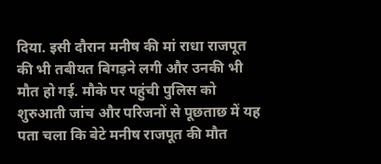दिया. इसी दौरान मनीष की मां राधा राजपूत की भी तबीयत बिगड़ने लगी और उनकी भी मौत हो गई. मौके पर पहुंची पुलिस को शुरुआती जांच और परिजनों से पूछताछ में यह पता चला कि बेटे मनीष राजपूत की मौत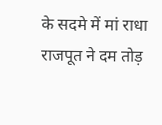के सदमे में मां राधा राजपूत ने दम तोड़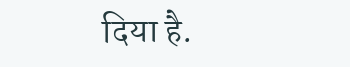दिया है.